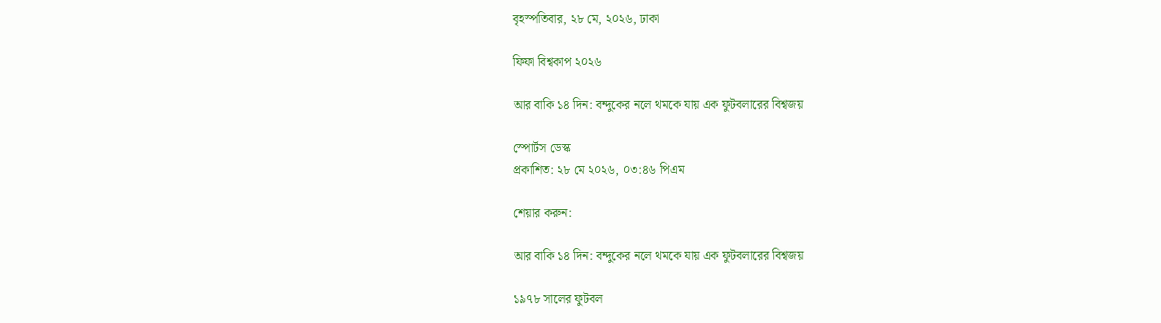বৃহস্পতিবার, ২৮ মে, ২০২৬, ঢাকা

ফিফা বিশ্বকাপ ২০২৬

আর বাকি ১৪ দিন: বন্দুকের নলে থমকে যায় এক ফুটবলারের বিশ্বজয়

স্পোর্টস ডেস্ক
প্রকাশিত: ২৮ মে ২০২৬, ০৩:৪৬ পিএম

শেয়ার করুন:

আর বাকি ১৪ দিন: বন্দুকের নলে থমকে যায় এক ফুটবলারের বিশ্বজয়

১৯৭৮ সালের ফুটবল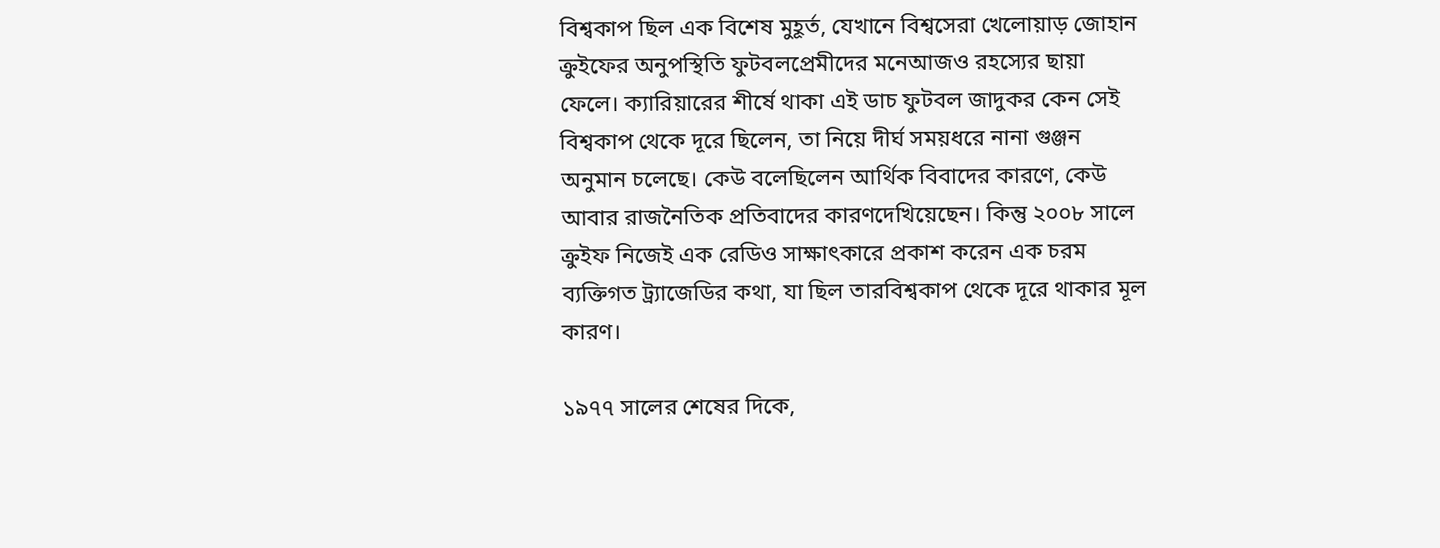বিশ্বকাপ ছিল এক বিশেষ মুহূর্ত, যেখানে বিশ্বসেরা খেলোয়াড় জোহান ক্রুইফের অনুপস্থিতি ফুটবলপ্রেমীদের মনেআজও রহস্যের ছায়া ফেলে। ক্যারিয়ারের শীর্ষে থাকা এই ডাচ ফুটবল জাদুকর কেন সেই বিশ্বকাপ থেকে দূরে ছিলেন, তা নিয়ে দীর্ঘ সময়ধরে নানা গুঞ্জন অনুমান চলেছে। কেউ বলেছিলেন আর্থিক বিবাদের কারণে, কেউ আবার রাজনৈতিক প্রতিবাদের কারণদেখিয়েছেন। কিন্তু ২০০৮ সালে ক্রুইফ নিজেই এক রেডিও সাক্ষাৎকারে প্রকাশ করেন এক চরম ব্যক্তিগত ট্র্যাজেডির কথা, যা ছিল তারবিশ্বকাপ থেকে দূরে থাকার মূল কারণ।

১৯৭৭ সালের শেষের দিকে,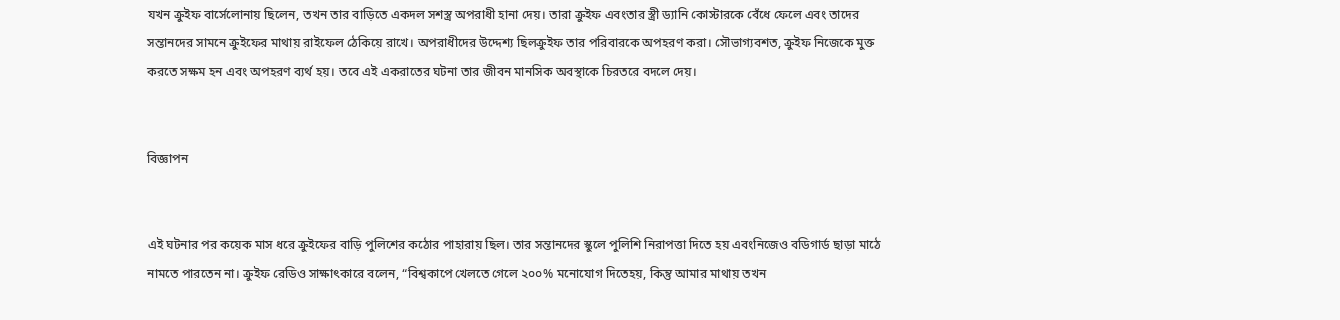যখন ক্রুইফ বার্সেলোনায় ছিলেন, তখন তার বাড়িতে একদল সশস্ত্র অপরাধী হানা দেয়। তারা ক্রুইফ এবংতার স্ত্রী ড্যানি কোস্টারকে বেঁধে ফেলে এবং তাদের সন্তানদের সামনে ক্রুইফের মাথায় রাইফেল ঠেকিয়ে রাখে। অপরাধীদের উদ্দেশ্য ছিলক্রুইফ তার পরিবারকে অপহরণ করা। সৌভাগ্যবশত, ক্রুইফ নিজেকে মুক্ত করতে সক্ষম হন এবং অপহরণ ব্যর্থ হয়। তবে এই একরাতের ঘটনা তার জীবন মানসিক অবস্থাকে চিরতরে বদলে দেয়।


বিজ্ঞাপন


এই ঘটনার পর কয়েক মাস ধরে ক্রুইফের বাড়ি পুলিশের কঠোর পাহারায় ছিল। তার সন্তানদের স্কুলে পুলিশি নিরাপত্তা দিতে হয় এবংনিজেও বডিগার্ড ছাড়া মাঠে নামতে পারতেন না। ক্রুইফ রেডিও সাক্ষাৎকারে বলেন, “বিশ্বকাপে খেলতে গেলে ২০০% মনোযোগ দিতেহয়, কিন্তু আমার মাথায় তখন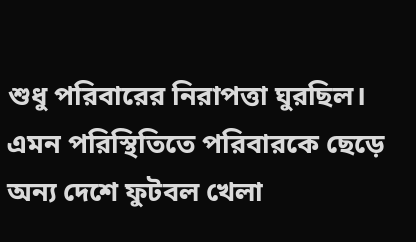শুধু পরিবারের নিরাপত্তা ঘুরছিল। এমন পরিস্থিতিতে পরিবারকে ছেড়ে অন্য দেশে ফুটবল খেলা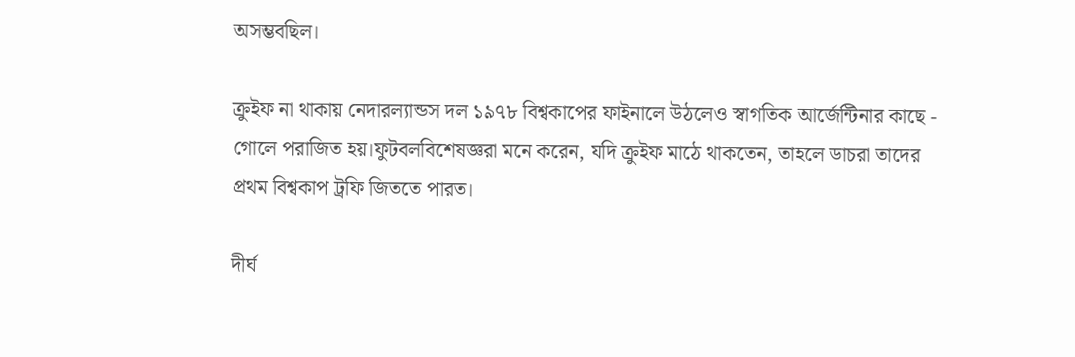অসম্ভবছিল।

ক্রুইফ না থাকায় নেদারল্যান্ডস দল ১৯৭৮ বিশ্বকাপের ফাইনালে উঠলেও স্বাগতিক আর্জেন্টিনার কাছে - গোলে পরাজিত হয়।ফুটবলবিশেষজ্ঞরা মনে করেন, যদি ক্রুইফ মাঠে থাকতেন, তাহলে ডাচরা তাদের প্রথম বিশ্বকাপ ট্রফি জিততে পারত।

দীর্ঘ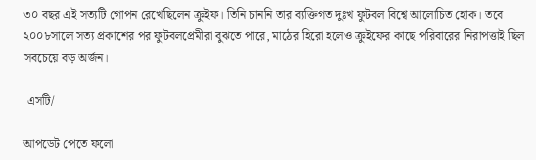৩০ বছর এই সত্যটি গোপন রেখেছিলেন ক্রুইফ। তিনি চাননি তার ব্যক্তিগত দুঃখ ফুটবল বিশ্বে আলোচিত হোক। তবে ২০০৮সালে সত্য প্রকাশের পর ফুটবলপ্রেমীরা বুঝতে পারে, মাঠের হিরো হলেও ক্রুইফের কাছে পরিবারের নিরাপত্তাই ছিল সবচেয়ে বড় অর্জন।

 এসটি/

আপডেট পেতে ফলো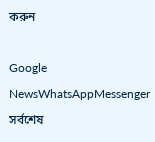করুন

Google NewsWhatsAppMessenger
সর্বশেষ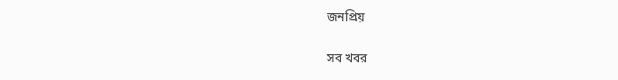জনপ্রিয়

সব খবর